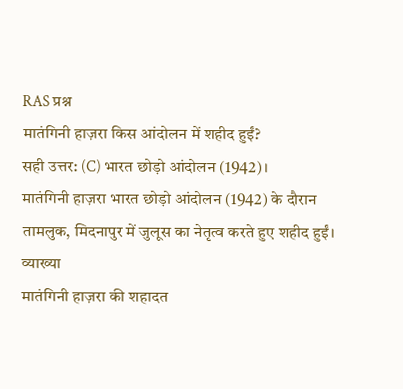RAS प्रश्न
मातंगिनी हाज़रा किस आंदोलन में शहीद हुईं?
सही उत्तर: (C) भारत छोड़ो आंदोलन (1942)।
मातंगिनी हाज़रा भारत छोड़ो आंदोलन (1942) के दौरान तामलुक, मिदनापुर में जुलूस का नेतृत्व करते हुए शहीद हुईं।
व्याख्या
मातंगिनी हाज़रा की शहादत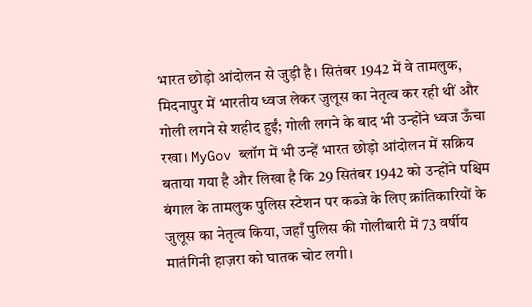भारत छोड़ो आंदोलन से जुड़ी है। सितंबर 1942 में वे तामलुक, मिदनापुर में भारतीय ध्वज लेकर जुलूस का नेतृत्व कर रही थीं और गोली लगने से शहीद हुईं; गोली लगने के बाद भी उन्होंने ध्वज ऊँचा रखा। MyGov ब्लॉग में भी उन्हें भारत छोड़ो आंदोलन में सक्रिय बताया गया है और लिखा है कि 29 सितंबर 1942 को उन्होंने पश्चिम बंगाल के तामलुक पुलिस स्टेशन पर कब्जे के लिए क्रांतिकारियों के जुलूस का नेतृत्व किया, जहाँ पुलिस की गोलीबारी में 73 वर्षीय मातंगिनी हाज़रा को घातक चोट लगी।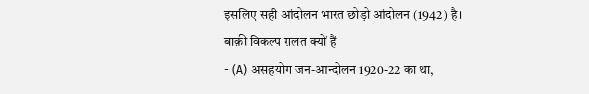इसलिए सही आंदोलन भारत छोड़ो आंदोलन (1942) है।
बाक़ी विकल्प ग़लत क्यों हैं
- (A) असहयोग जन-आन्दोलन 1920-22 का था,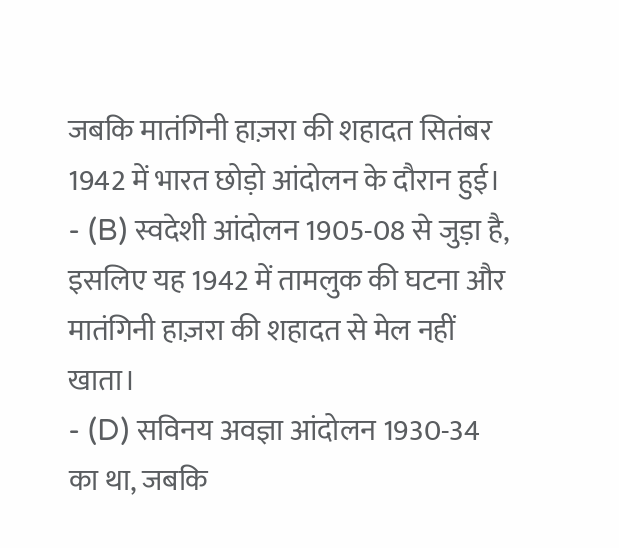जबकि मातंगिनी हाज़रा की शहादत सितंबर 1942 में भारत छोड़ो आंदोलन के दौरान हुई।
- (B) स्वदेशी आंदोलन 1905-08 से जुड़ा है, इसलिए यह 1942 में तामलुक की घटना और मातंगिनी हाज़रा की शहादत से मेल नहीं खाता।
- (D) सविनय अवज्ञा आंदोलन 1930-34 का था, जबकि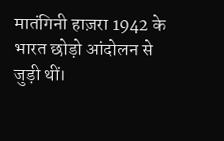मातंगिनी हाज़रा 1942 के भारत छोड़ो आंदोलन से जुड़ी थीं।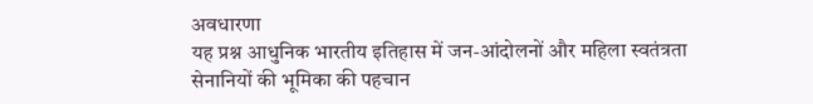अवधारणा
यह प्रश्न आधुनिक भारतीय इतिहास में जन-आंदोलनों और महिला स्वतंत्रता सेनानियों की भूमिका की पहचान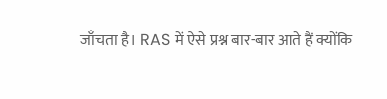जाँचता है। RAS में ऐसे प्रश्न बार-बार आते हैं क्योंकि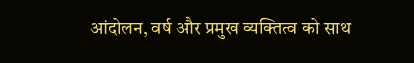आंदोलन, वर्ष और प्रमुख व्यक्तित्व को साथ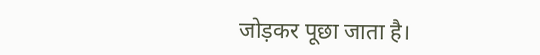जोड़कर पूछा जाता है।